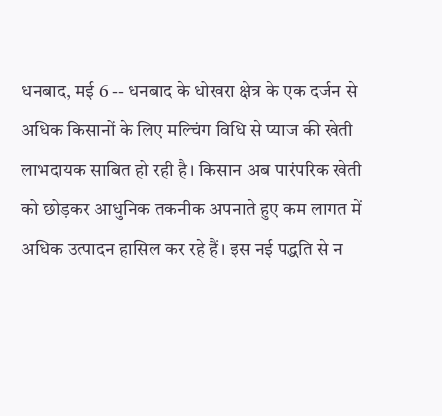धनबाद, मई 6 -- धनबाद के धोखरा क्षेत्र के एक दर्जन से अधिक किसानों के लिए मल्चिंग विधि से प्याज की खेती लाभदायक साबित हो रही है। किसान अब पारंपरिक खेती को छोड़कर आधुनिक तकनीक अपनाते हुए कम लागत में अधिक उत्पादन हासिल कर रहे हैं। इस नई पद्धति से न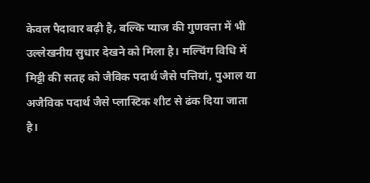केवल पैदावार बढ़ी है, बल्कि प्याज की गुणवत्ता में भी उल्लेखनीय सुधार देखने को मिला है। मल्चिंग विधि में मिट्टी की सतह को जैविक पदार्थ जैसे पत्तियां, पुआल या अजैविक पदार्थ जैसे प्लास्टिक शीट से ढंक दिया जाता है।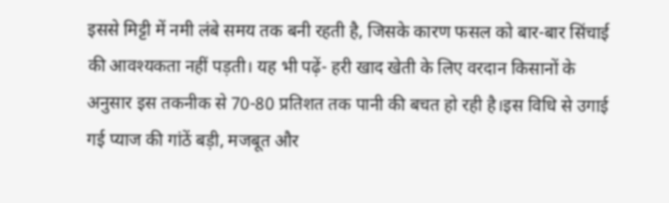इससे मिट्टी में नमी लंबे समय तक बनी रहती है, जिसके कारण फसल को बार-बार सिंचाई की आवश्यकता नहीं पड़ती। यह भी पढ़ें- हरी खाद खेती के लिए वरदान किसानों के अनुसार इस तकनीक से 70-80 प्रतिशत तक पानी की बचत हो रही है।इस विधि से उगाई गई प्याज की गांठें बड़ी, मजबूत और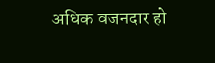अधिक वजनदार हो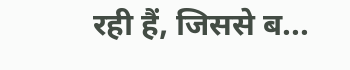रही हैं, जिससे ब...